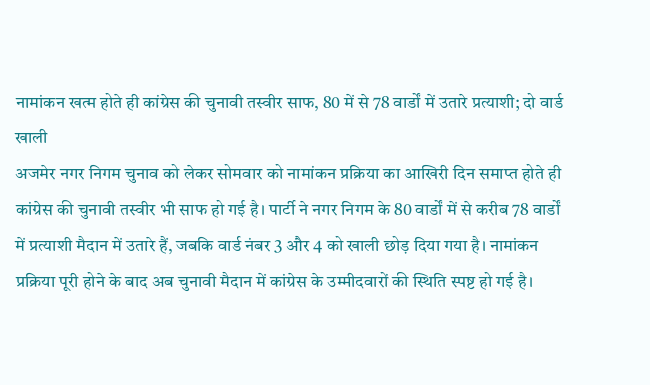नामांकन खत्म होते ही कांग्रेस की चुनावी तस्वीर साफ, 80 में से 78 वार्डों में उतारे प्रत्याशी; दो वार्ड खाली
अजमेर नगर निगम चुनाव को लेकर सोमवार को नामांकन प्रक्रिया का आखिरी दिन समाप्त होते ही कांग्रेस की चुनावी तस्वीर भी साफ हो गई है। पार्टी ने नगर निगम के 80 वार्डों में से करीब 78 वार्डों में प्रत्याशी मैदान में उतारे हैं, जबकि वार्ड नंबर 3 और 4 को खाली छोड़ दिया गया है। नामांकन प्रक्रिया पूरी होने के बाद अब चुनावी मैदान में कांग्रेस के उम्मीदवारों की स्थिति स्पष्ट हो गई है।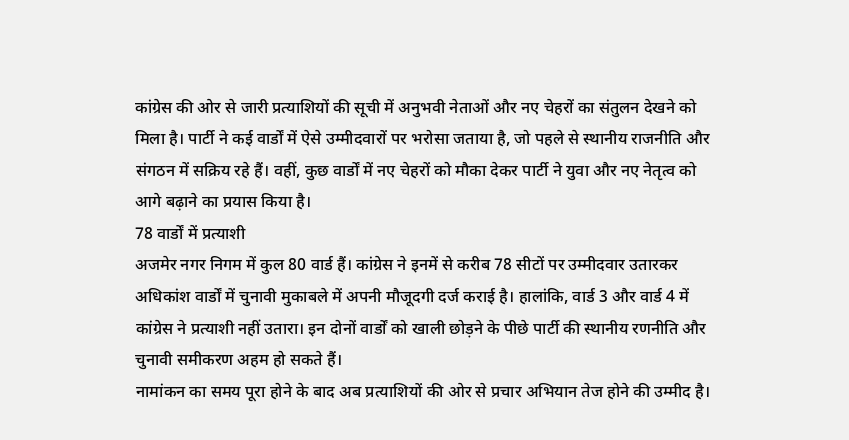कांग्रेस की ओर से जारी प्रत्याशियों की सूची में अनुभवी नेताओं और नए चेहरों का संतुलन देखने को मिला है। पार्टी ने कई वार्डों में ऐसे उम्मीदवारों पर भरोसा जताया है, जो पहले से स्थानीय राजनीति और संगठन में सक्रिय रहे हैं। वहीं, कुछ वार्डों में नए चेहरों को मौका देकर पार्टी ने युवा और नए नेतृत्व को आगे बढ़ाने का प्रयास किया है।
78 वार्डों में प्रत्याशी
अजमेर नगर निगम में कुल 80 वार्ड हैं। कांग्रेस ने इनमें से करीब 78 सीटों पर उम्मीदवार उतारकर अधिकांश वार्डों में चुनावी मुकाबले में अपनी मौजूदगी दर्ज कराई है। हालांकि, वार्ड 3 और वार्ड 4 में कांग्रेस ने प्रत्याशी नहीं उतारा। इन दोनों वार्डों को खाली छोड़ने के पीछे पार्टी की स्थानीय रणनीति और चुनावी समीकरण अहम हो सकते हैं।
नामांकन का समय पूरा होने के बाद अब प्रत्याशियों की ओर से प्रचार अभियान तेज होने की उम्मीद है।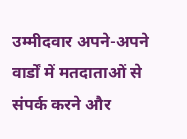उम्मीदवार अपने-अपने वार्डों में मतदाताओं से संपर्क करने और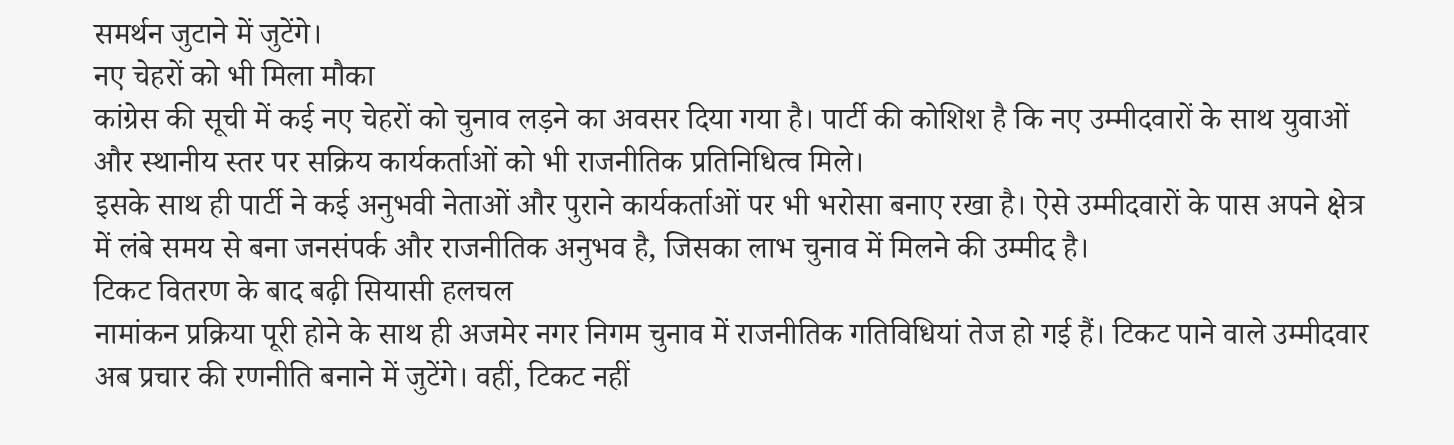समर्थन जुटाने में जुटेंगे।
नए चेहरों को भी मिला मौका
कांग्रेस की सूची में कई नए चेहरों को चुनाव लड़ने का अवसर दिया गया है। पार्टी की कोशिश है कि नए उम्मीदवारों के साथ युवाओं और स्थानीय स्तर पर सक्रिय कार्यकर्ताओं को भी राजनीतिक प्रतिनिधित्व मिले।
इसके साथ ही पार्टी ने कई अनुभवी नेताओं और पुराने कार्यकर्ताओं पर भी भरोसा बनाए रखा है। ऐसे उम्मीदवारों के पास अपने क्षेत्र में लंबे समय से बना जनसंपर्क और राजनीतिक अनुभव है, जिसका लाभ चुनाव में मिलने की उम्मीद है।
टिकट वितरण के बाद बढ़ी सियासी हलचल
नामांकन प्रक्रिया पूरी होने के साथ ही अजमेर नगर निगम चुनाव में राजनीतिक गतिविधियां तेज हो गई हैं। टिकट पाने वाले उम्मीदवार अब प्रचार की रणनीति बनाने में जुटेंगे। वहीं, टिकट नहीं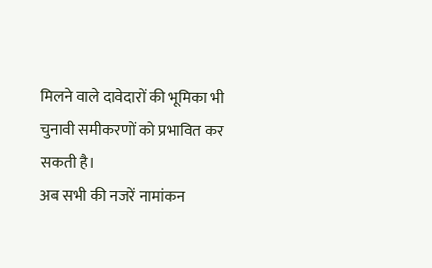मिलने वाले दावेदारों की भूमिका भी चुनावी समीकरणों को प्रभावित कर सकती है।
अब सभी की नजरें नामांकन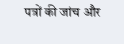पत्रों की जांच और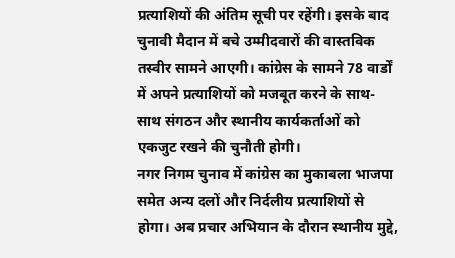प्रत्याशियों की अंतिम सूची पर रहेंगी। इसके बाद चुनावी मैदान में बचे उम्मीदवारों की वास्तविक तस्वीर सामने आएगी। कांग्रेस के सामने 78 वार्डों में अपने प्रत्याशियों को मजबूत करने के साथ-साथ संगठन और स्थानीय कार्यकर्ताओं को एकजुट रखने की चुनौती होगी।
नगर निगम चुनाव में कांग्रेस का मुकाबला भाजपा समेत अन्य दलों और निर्दलीय प्रत्याशियों से होगा। अब प्रचार अभियान के दौरान स्थानीय मुद्दे,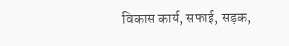विकास कार्य, सफाई, सड़क,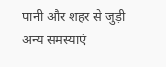पानी और शहर से जुड़ी अन्य समस्याएं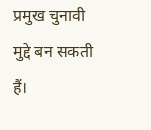प्रमुख चुनावी मुद्दे बन सकती हैं।